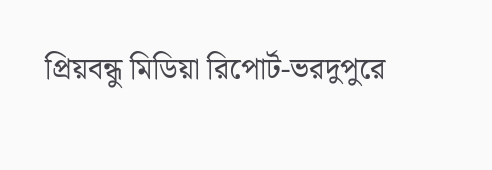প্রিয়বন্ধু মিডিয়া রিপোর্ট-ভরদুপুরে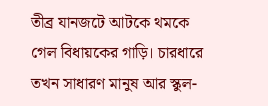তীব্র যানজটে আটকে থমকে গেল বিধায়কের গাড়ি। চারধারে তখন সাধারণ মানুষ আর স্কুল-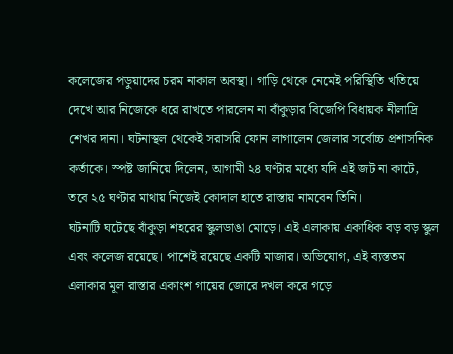কলেজের পড়ুয়াদের চরম নাকাল অবস্থা। গাড়ি থেকে নেমেই পরিস্থিতি খতিয়ে দেখে আর নিজেকে ধরে রাখতে পারলেন না বাঁকুড়ার বিজেপি বিধায়ক নীলাদ্রি শেখর দানা। ঘটনাস্থল থেকেই সরাসরি ফোন লাগালেন জেলার সর্বোচ্চ প্রশাসনিক কর্তাকে। স্পষ্ট জানিয়ে দিলেন, আগামী ২৪ ঘণ্টার মধ্যে যদি এই জট না কাটে, তবে ২৫ ঘণ্টার মাথায় নিজেই কোদাল হাতে রাস্তায় নামবেন তিনি।
ঘটনাটি ঘটেছে বাঁকুড়া শহরের স্কুলডাঙা মোড়ে। এই এলাকায় একাধিক বড় বড় স্কুল এবং কলেজ রয়েছে। পাশেই রয়েছে একটি মাজার। অভিযোগ, এই ব্যস্ততম এলাকার মূল রাস্তার একাংশ গায়ের জোরে দখল করে গড়ে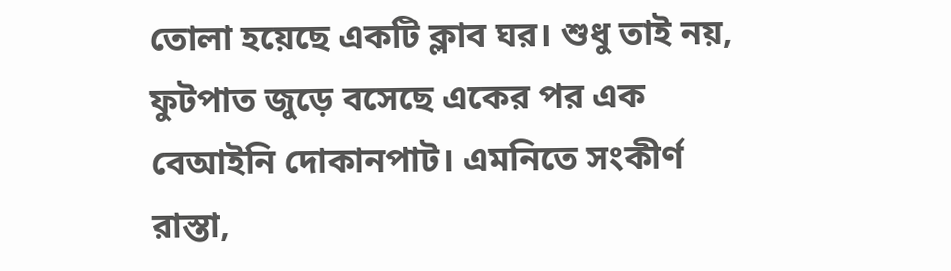তোলা হয়েছে একটি ক্লাব ঘর। শুধু তাই নয়, ফুটপাত জুড়ে বসেছে একের পর এক বেআইনি দোকানপাট। এমনিতে সংকীর্ণ রাস্তা,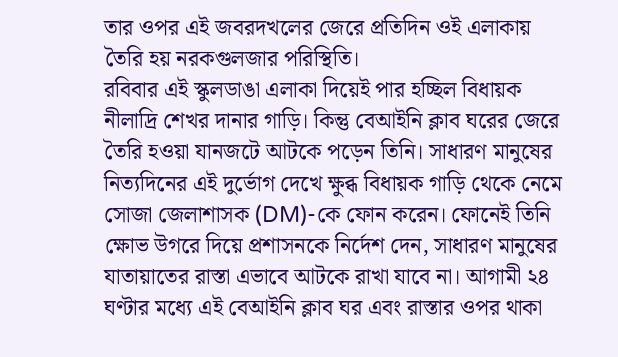তার ওপর এই জবরদখলের জেরে প্রতিদিন ওই এলাকায় তৈরি হয় নরকগুলজার পরিস্থিতি।
রবিবার এই স্কুলডাঙা এলাকা দিয়েই পার হচ্ছিল বিধায়ক নীলাদ্রি শেখর দানার গাড়ি। কিন্তু বেআইনি ক্লাব ঘরের জেরে তৈরি হওয়া যানজটে আটকে পড়েন তিনি। সাধারণ মানুষের নিত্যদিনের এই দুর্ভোগ দেখে ক্ষুব্ধ বিধায়ক গাড়ি থেকে নেমে সোজা জেলাশাসক (DM)-কে ফোন করেন। ফোনেই তিনি ক্ষোভ উগরে দিয়ে প্রশাসনকে নির্দেশ দেন, সাধারণ মানুষের যাতায়াতের রাস্তা এভাবে আটকে রাখা যাবে না। আগামী ২৪ ঘণ্টার মধ্যে এই বেআইনি ক্লাব ঘর এবং রাস্তার ওপর থাকা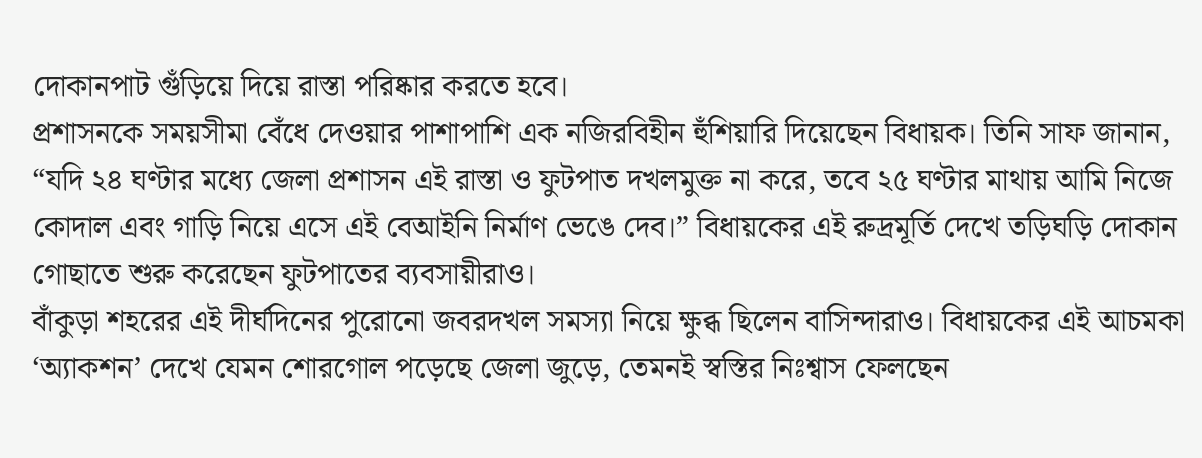দোকানপাট গুঁড়িয়ে দিয়ে রাস্তা পরিষ্কার করতে হবে।
প্রশাসনকে সময়সীমা বেঁধে দেওয়ার পাশাপাশি এক নজিরবিহীন হুঁশিয়ারি দিয়েছেন বিধায়ক। তিনি সাফ জানান, “যদি ২৪ ঘণ্টার মধ্যে জেলা প্রশাসন এই রাস্তা ও ফুটপাত দখলমুক্ত না করে, তবে ২৫ ঘণ্টার মাথায় আমি নিজে কোদাল এবং গাড়ি নিয়ে এসে এই বেআইনি নির্মাণ ভেঙে দেব।” বিধায়কের এই রুদ্রমূর্তি দেখে তড়িঘড়ি দোকান গোছাতে শুরু করেছেন ফুটপাতের ব্যবসায়ীরাও।
বাঁকুড়া শহরের এই দীর্ঘদিনের পুরোনো জবরদখল সমস্যা নিয়ে ক্ষুব্ধ ছিলেন বাসিন্দারাও। বিধায়কের এই আচমকা ‘অ্যাকশন’ দেখে যেমন শোরগোল পড়েছে জেলা জুড়ে, তেমনই স্বস্তির নিঃশ্বাস ফেলছেন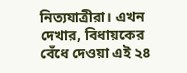নিত্যযাত্রীরা। এখন দেখার, বিধায়কের বেঁধে দেওয়া এই ২৪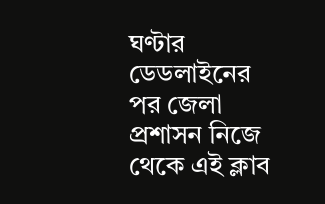ঘণ্টার ডেডলাইনের পর জেলা প্রশাসন নিজে থেকে এই ক্লাব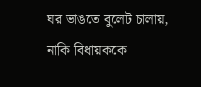ঘর ভাঙতে বুলেট চালায়, নাকি বিধায়ককে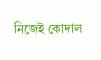নিজেই কোদাল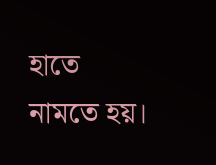হাতে নামতে হয়।